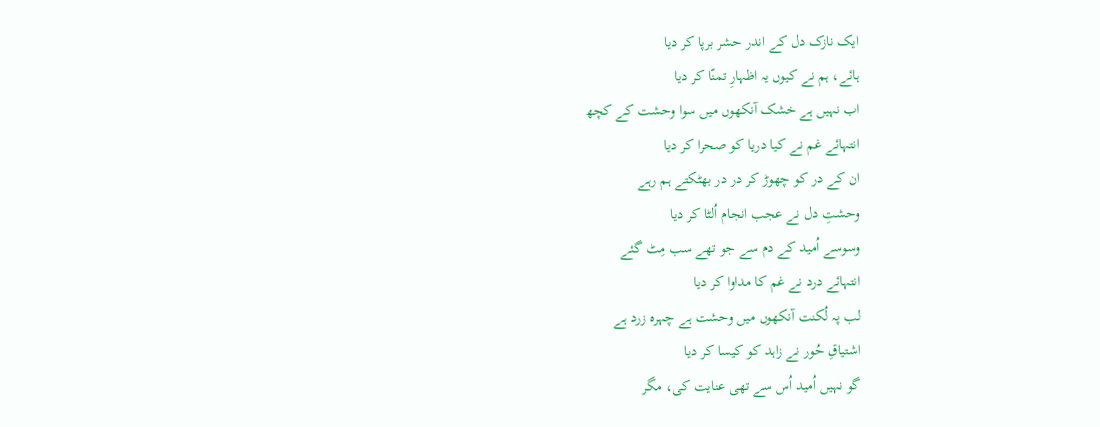ایک نازک دل کے اندر حشر برپا کر دیا
ہائے، ہم نے کیوں یہ اظہارِ تمنّا کر دیا
اب نہیں ہے خشک آنکھوں میں سوا وحشت کے کچھ
انتہائے غم نے کیا دریا کو صحرا کر دیا
ان کے در کو چھوڑ کر در در بھٹکتے ہم رہے
وحشتِ دل نے عجب انجام اُلٹا کر دیا
وسوسے اُمید کے دم سے جو تھے سب مِٹ گئے
انتہائے درد نے غم کا مداوا کر دیا
لب پہ لُکنت آنکھوں میں وحشت ہے چہرہ زرد ہے
اشتیاقِ حُور نے زاہد کو کیسا کر دیا
گو نہیں اُمید اُس سے تھی عنایت کی، مگر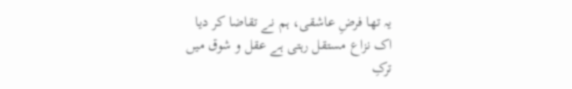یہ تھا فرضِ عاشقی، ہم نے تقاضا کر دیا
اک نزاع مستقل رہتی ہے عقل و شوق میں
ترکِ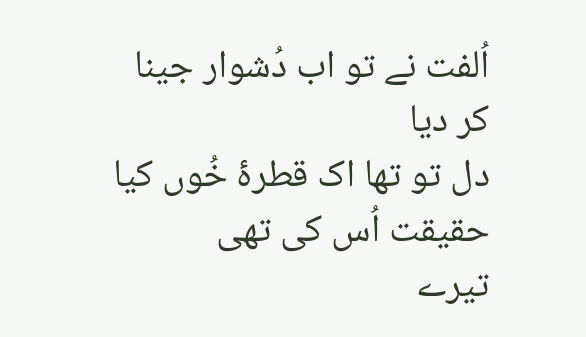اُلفت نے تو اب دُشوار جینا کر دیا
دل تو تھا اک قطرۂ خُوں کیا حقیقت اُس کی تھی
تیرے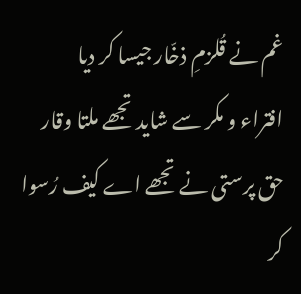غم نے قُلزمِ ذخّار جیسا کر دیا
افتراء و مکر سے شاید تجھے ملتا وقار
حق پرستی نے تجھے اے کیف رُسوا کر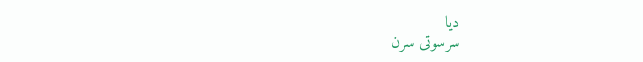دیا
سرسوتی سرن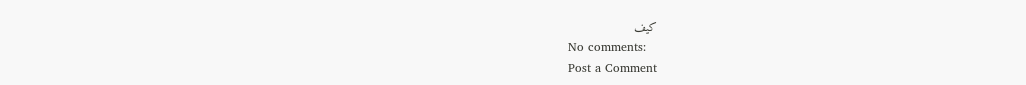کیف
No comments:
Post a Comment